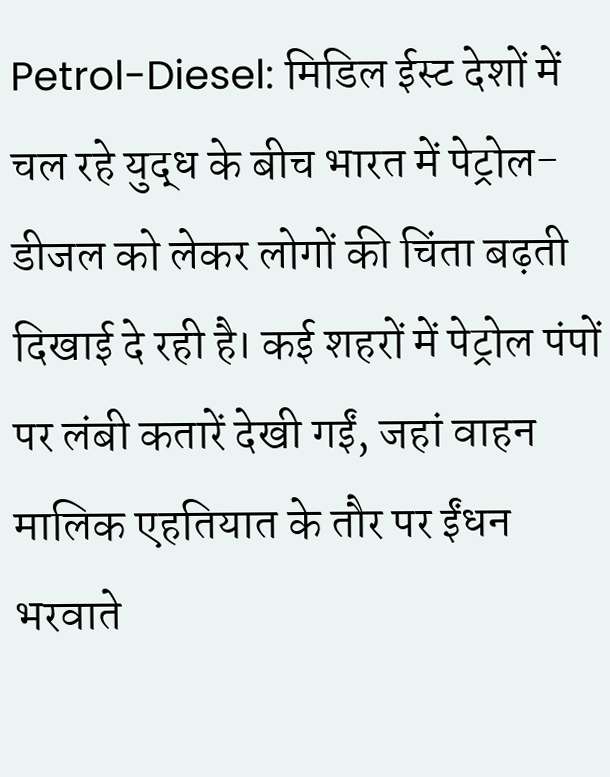Petrol-Diesel: मिडिल ईस्ट देशों में चल रहे युद्ध के बीच भारत में पेट्रोल-डीजल को लेकर लोगों की चिंता बढ़ती दिखाई दे रही है। कई शहरों में पेट्रोल पंपों पर लंबी कतारें देखी गईं, जहां वाहन मालिक एहतियात के तौर पर ईंधन भरवाते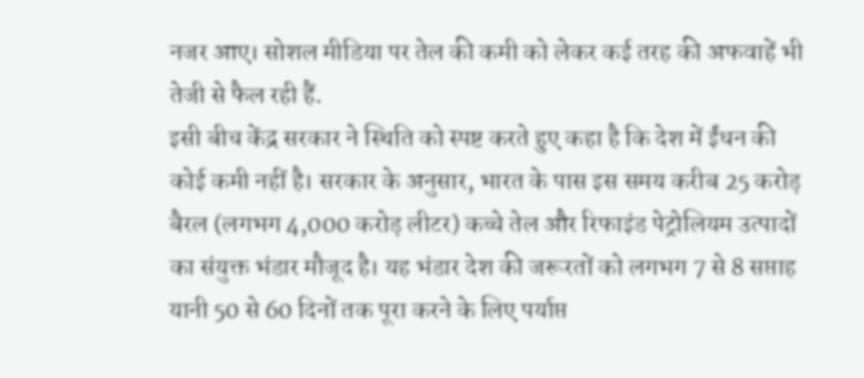नजर आए। सोशल मीडिया पर तेल की कमी को लेकर कई तरह की अफवाहें भी तेजी से फैल रही हैं.
इसी बीच केंद्र सरकार ने स्थिति को स्पष्ट करते हुए कहा है कि देश में ईंधन की कोई कमी नहीं है। सरकार के अनुसार, भारत के पास इस समय करीब 25 करोड़ बैरल (लगभग 4,000 करोड़ लीटर) कच्चे तेल और रिफाइंड पेट्रोलियम उत्पादों का संयुक्त भंडार मौजूद है। यह भंडार देश की जरूरतों को लगभग 7 से 8 सप्ताह यानी 50 से 60 दिनों तक पूरा करने के लिए पर्याप्त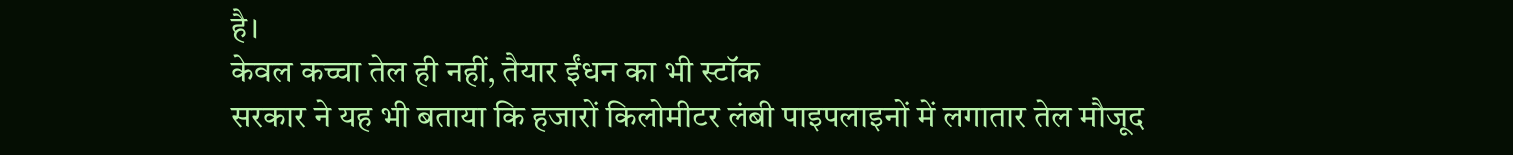है।
केवल कच्चा तेल ही नहीं, तैयार ईंधन का भी स्टॉक
सरकार ने यह भी बताया कि हजारों किलोमीटर लंबी पाइपलाइनों में लगातार तेल मौजूद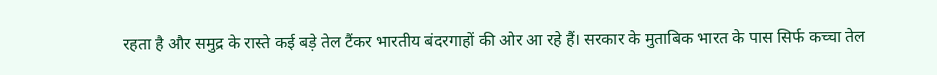रहता है और समुद्र के रास्ते कई बड़े तेल टैंकर भारतीय बंदरगाहों की ओर आ रहे हैं। सरकार के मुताबिक भारत के पास सिर्फ कच्चा तेल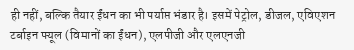ही नहीं, बल्कि तैयार ईंधन का भी पर्याप्त भंडार है। इसमें पेट्रोल, डीजल, एविएशन टर्बाइन फ्यूल (विमानों का ईंधन), एलपीजी और एलएनजी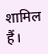शामिल हैं।